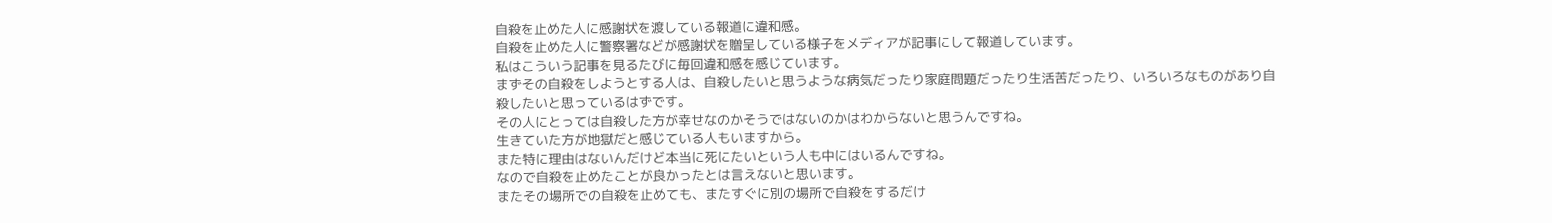自殺を止めた人に感謝状を渡している報道に違和感。
自殺を止めた人に警察署などが感謝状を贈呈している様子をメディアが記事にして報道しています。
私はこういう記事を見るたびに毎回違和感を感じています。
まずその自殺をしようとする人は、自殺したいと思うような病気だったり家庭問題だったり生活苦だったり、いろいろなものがあり自殺したいと思っているはずです。
その人にとっては自殺した方が幸せなのかそうではないのかはわからないと思うんですね。
生きていた方が地獄だと感じている人もいますから。
また特に理由はないんだけど本当に死にたいという人も中にはいるんですね。
なので自殺を止めたことが良かったとは言えないと思います。
またその場所での自殺を止めても、またすぐに別の場所で自殺をするだけ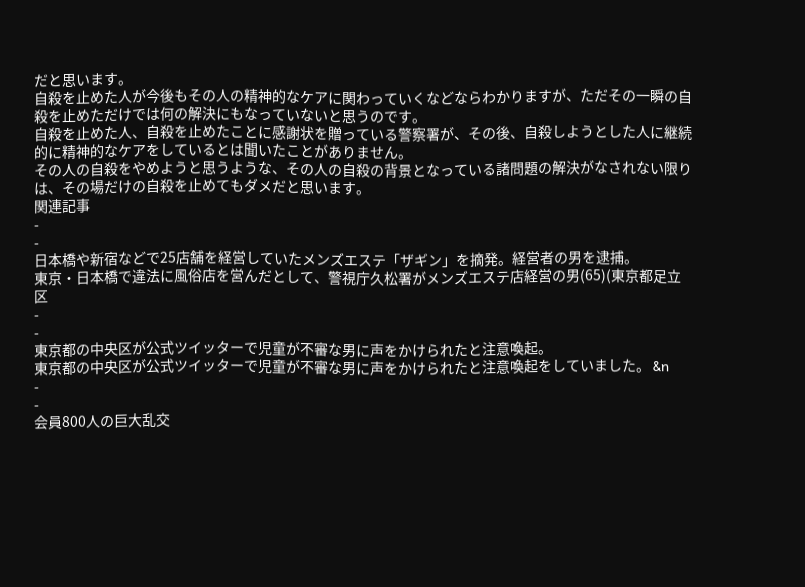だと思います。
自殺を止めた人が今後もその人の精神的なケアに関わっていくなどならわかりますが、ただその一瞬の自殺を止めただけでは何の解決にもなっていないと思うのです。
自殺を止めた人、自殺を止めたことに感謝状を贈っている警察署が、その後、自殺しようとした人に継続的に精神的なケアをしているとは聞いたことがありません。
その人の自殺をやめようと思うような、その人の自殺の背景となっている諸問題の解決がなされない限りは、その場だけの自殺を止めてもダメだと思います。
関連記事
-
-
日本橋や新宿などで25店舗を経営していたメンズエステ「ザギン」を摘発。経営者の男を逮捕。
東京・日本橋で違法に風俗店を営んだとして、警視庁久松署がメンズエステ店経営の男(65)(東京都足立区
-
-
東京都の中央区が公式ツイッターで児童が不審な男に声をかけられたと注意喚起。
東京都の中央区が公式ツイッターで児童が不審な男に声をかけられたと注意喚起をしていました。 &n
-
-
会員800人の巨大乱交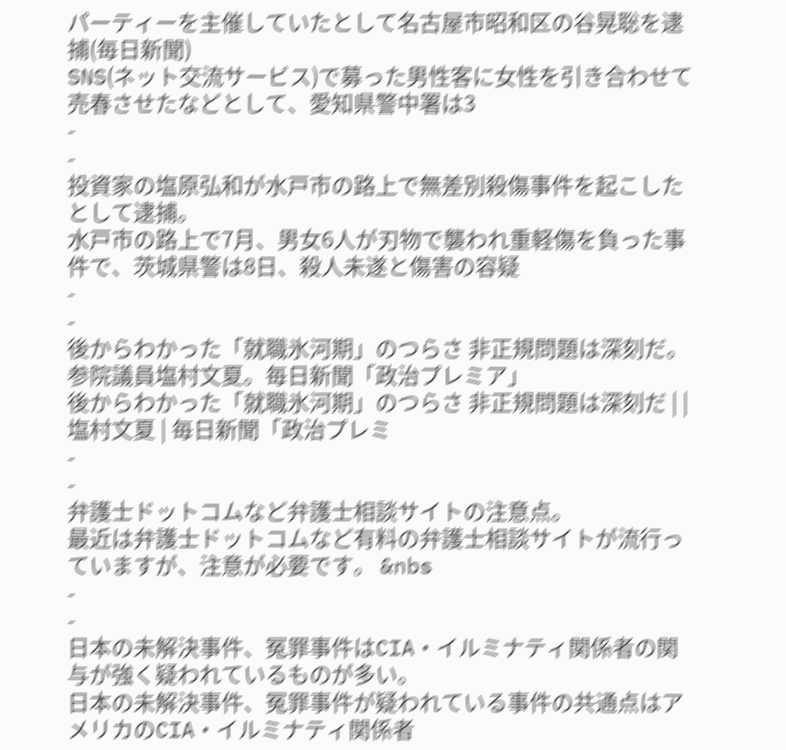パーティーを主催していたとして名古屋市昭和区の谷晃聡を逮捕(毎日新聞)
SNS(ネット交流サービス)で募った男性客に女性を引き合わせて売春させたなどとして、愛知県警中署は3
-
-
投資家の塩原弘和が水戸市の路上で無差別殺傷事件を起こしたとして逮捕。
水戸市の路上で7月、男女6人が刃物で襲われ重軽傷を負った事件で、茨城県警は8日、殺人未遂と傷害の容疑
-
-
後からわかった「就職氷河期」のつらさ 非正規問題は深刻だ。参院議員塩村文夏。毎日新聞「政治プレミア」
後からわかった「就職氷河期」のつらさ 非正規問題は深刻だ | | 塩村文夏 | 毎日新聞「政治プレミ
-
-
弁護士ドットコムなど弁護士相談サイトの注意点。
最近は弁護士ドットコムなど有料の弁護士相談サイトが流行っていますが、注意が必要です。 &nbs
-
-
日本の未解決事件、冤罪事件はCIA・イルミナティ関係者の関与が強く疑われているものが多い。
日本の未解決事件、冤罪事件が疑われている事件の共通点はアメリカのCIA・イルミナティ関係者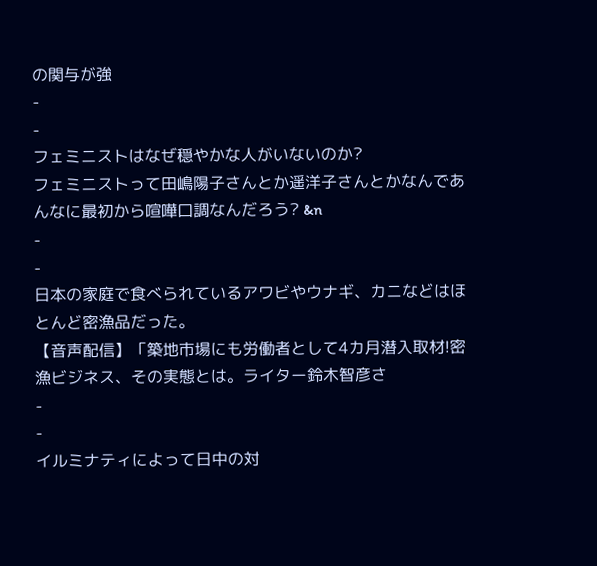の関与が強
-
-
フェミニストはなぜ穏やかな人がいないのか?
フェミニストって田嶋陽子さんとか遥洋子さんとかなんであんなに最初から喧嘩口調なんだろう? &n
-
-
日本の家庭で食べられているアワビやウナギ、カニなどはほとんど密漁品だった。
【音声配信】「築地市場にも労働者として4カ月潜入取材!密漁ビジネス、その実態とは。ライター鈴木智彦さ
-
-
イルミナティによって日中の対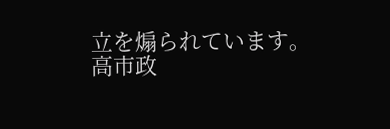立を煽られています。
高市政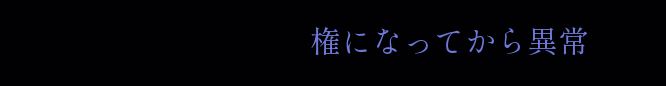権になってから異常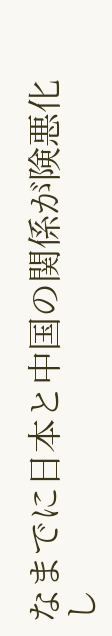なまでに日本と中国の関係が険悪化し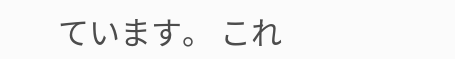ています。 これ